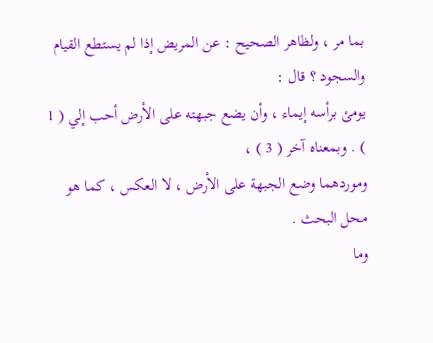بما مر ، ولظاهر الصحيح : عن المريض إذا لم يستطع القيام والسجود ؟ قال :
يومئ برأسه إيماء ، وأن يضع جبهته على الأرض أحب إلي ( 1 ) . وبمعناه آخر ( 3 ) ،
وموردهما وضع الجبهة على الأرض ، لا العكس ، كما هو محل البحث .
وما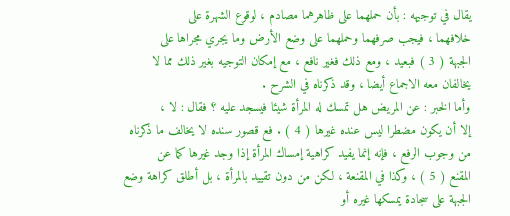يقال في توجيهه : بأن حملهما على ظاهرهما مصادم ، لوقوع الشهرة على
خلافهما ، فيجب صرفهما وحملهما على وضع الأرض وما يجري مجراها على
الجبهة ( 3 ) فبعيد ، ومع ذلك فغير نافع ، مع إمكان التوجيه بغير ذلك مما لا
يخالفان معه الاجماع أيضا ، وقد ذكرناه في الشرح .
وأما الخبر : عن المريض هل تمسك له المرأة شيئا فيسجد عليه ؟ فقال : لا ،
إلا أن يكون مضطرا ليس عنده غيرها ( 4 ) . فع قصور سنده لا يخالف ما ذكرناه
من وجوب الرفع ، فإنه إنما يفيد كراهية إمساك المرأة إذا وجد غيرها كما عن
المقنع ( 5 ) ، وكذا في المقنعة ، لكن من دون تقييد بالمرأة ، بل أطلق كراهة وضع
الجبهة على سجادة يمسكها غيره أو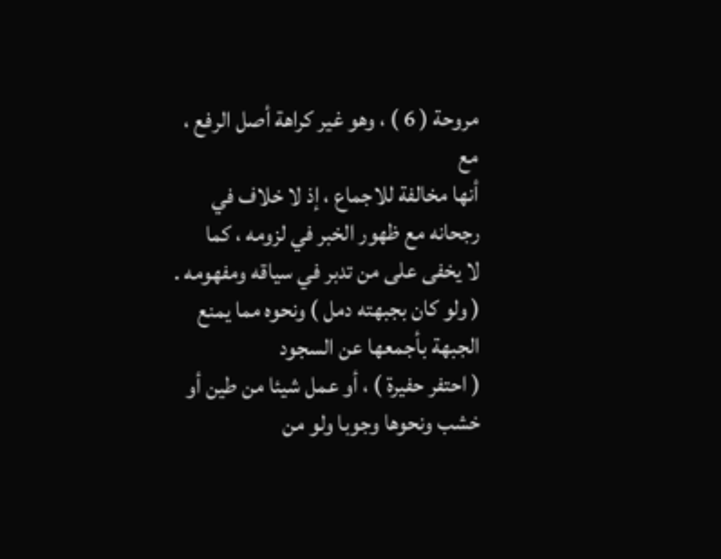مروحة ( 6 ) ، وهو غير كراهة أصل الرفع ، مع
أنها مخالفة للاجماع ، إذ لا خلاف في رجحانه مع ظهور الخبر في لزومه ، كما
لا يخفى على من تدبر في سياقه ومفهومه .
( ولو كان بجبهته دمل ) ونحوه مما يمنع الجبهة بأجمعها عن السجود
( احتفر حفيرة ) ، أو عمل شيئا من طين أو خشب ونحوها وجوبا ولو من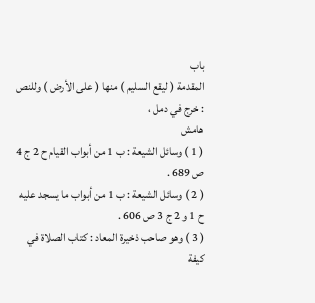باب
المقدمة ( ليقع السليم ) منها ( على الأرض ) وللنص : خرج في دمل ،
هامش
( 1 ) وسائل الشيعة : ب 1 من أبواب القيام ح 2 ج 4 ص 689 .
( 2 ) وسائل الشيعة : ب 1 من أبواب ما يسجد عليه ح 1 و 2 ج 3 ص 606 .
( 3 ) وهو صاحب ذخيرة المعاد : كتاب الصلاة في كيفة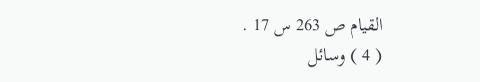القيام ص 263 س 17 .
( 4 ) وسائل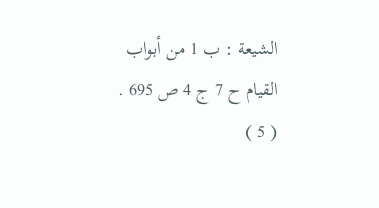الشيعة : ب 1 من أبواب القيام ح 7 ج 4 ص 695 .
( 5 )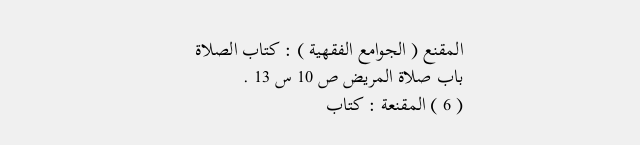المقنع ( الجوامع الفقهية ) : كتاب الصلاة باب صلاة المريض ص 10 س 13 .
( 6 ) المقنعة : كتاب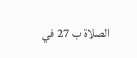الصلاة ب 27 في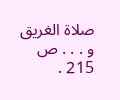صلاة الغريق و . . . ص 215 .